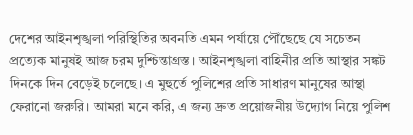দেশের আইনশৃঙ্খলা পরিস্থিতির অবনতি এমন পর্যায়ে পৌঁছেছে যে সচেতন প্রত্যেক মানুষই আজ চরম দুশ্চিন্তাগ্রস্ত। আইনশৃঙ্খলা বাহিনীর প্রতি আস্থার সঙ্কট দিনকে দিন বেড়েই চলেছে। এ মুহুর্তে পুলিশের প্রতি সাধারণ মানুষের আস্থা ফেরানো জরুরি। আমরা মনে করি, এ জন্য দ্রুত প্রয়োজনীয় উদ্যোগ নিয়ে পুলিশ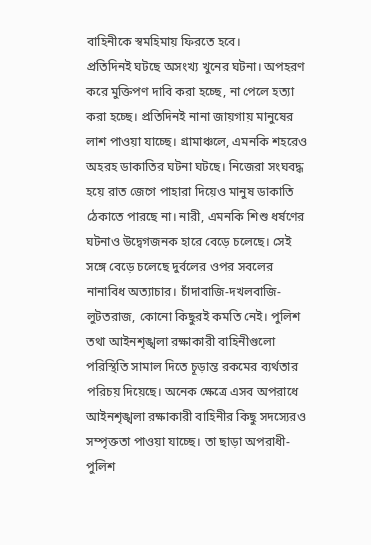বাহিনীকে স্বমহিমায় ফিরতে হবে।
প্রতিদিনই ঘটছে অসংখ্য খুনের ঘটনা। অপহরণ করে মুক্তিপণ দাবি করা হচ্ছে, না পেলে হত্যা করা হচ্ছে। প্রতিদিনই নানা জায়গায় মানুষের লাশ পাওয়া যাচ্ছে। গ্রামাঞ্চলে, এমনকি শহরেও অহরহ ডাকাতির ঘটনা ঘটছে। নিজেরা সংঘবদ্ধ হয়ে রাত জেগে পাহারা দিয়েও মানুষ ডাকাতি ঠেকাতে পারছে না। নারী, এমনকি শিশু ধর্ষণের ঘটনাও উদ্বেগজনক হারে বেড়ে চলেছে। সেই সঙ্গে বেড়ে চলেছে দুর্বলের ওপর সবলের নানাবিধ অত্যাচার। চাঁদাবাজি-দখলবাজি-লুটতরাজ, কোনো কিছুরই কমতি নেই। পুলিশ তথা আইনশৃঙ্খলা রক্ষাকারী বাহিনীগুলো পরিস্থিতি সামাল দিতে চূড়ান্ত রকমের ব্যর্থতার পরিচয় দিয়েছে। অনেক ক্ষেত্রে এসব অপরাধে আইনশৃঙ্খলা রক্ষাকারী বাহিনীর কিছু সদস্যেরও সম্পৃক্ততা পাওয়া যাচ্ছে। তা ছাড়া অপরাধী-পুলিশ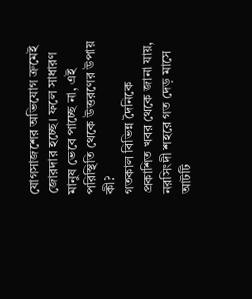যোগসাজশের অভিযোগ ক্রমেই জোরদার হচ্ছে। ফলে সাধারণ মানুষ ভেবে পাচ্ছে না, এই পরিস্থিতি থেকে উত্তরণের উপায় কী?
গতকাল বিভিন্ন দৈনিকে প্রকাশিত খবর থেকে জানা যায়, নরসিংদী শহরে গত দেড় মাসে আটটি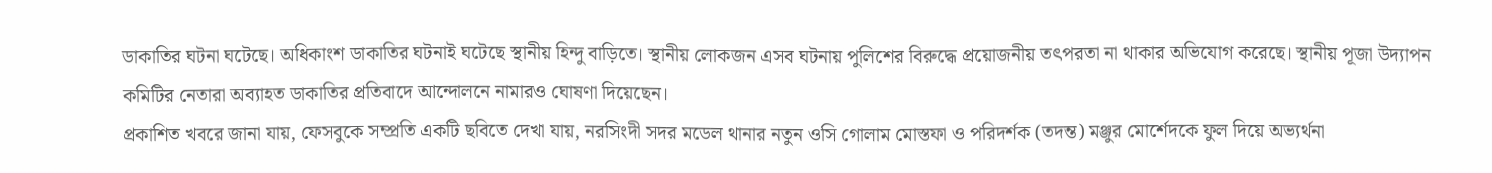ডাকাতির ঘটনা ঘটেছে। অধিকাংশ ডাকাতির ঘটনাই ঘটেছে স্থানীয় হিন্দু বাড়িতে। স্থানীয় লোকজন এসব ঘটনায় পুলিশের বিরুদ্ধে প্রয়োজনীয় তৎপরতা না থাকার অভিযোগ করেছে। স্থানীয় পূজা উদ্যাপন কমিটির নেতারা অব্যাহত ডাকাতির প্রতিবাদে আন্দোলনে নামারও ঘোষণা দিয়েছেন।
প্রকাশিত খবরে জানা যায়, ফেসবুকে সম্প্রতি একটি ছবিতে দেখা যায়, নরসিংদী সদর মডেল থানার নতুন ওসি গোলাম মোস্তফা ও পরিদর্শক (তদন্ত) মঞ্জুর মোর্শেদকে ফুল দিয়ে অভ্যর্থনা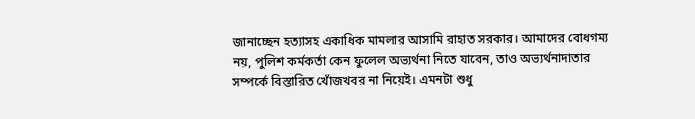জানাচ্ছেন হত্যাসহ একাধিক মামলার আসামি রাহাত সরকার। আমাদের বোধগম্য নয়, পুলিশ কর্মকর্তা কেন ফুলেল অভ্যর্থনা নিতে যাবেন, তাও অভ্যর্থনাদাতার সম্পর্কে বিস্তারিত খোঁজখবর না নিয়েই। এমনটা শুধু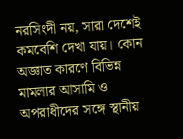নরসিংদী নয়, সারা দেশেই কমবেশি দেখা যায়। কোন অজ্ঞাত কারণে বিভিন্ন মামলার আসামি ও অপরাধীদের সঙ্গে স্থানীয়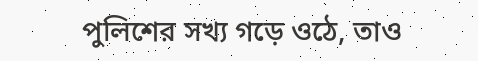পুলিশের সখ্য গড়ে ওঠে, তাও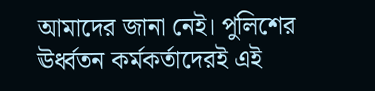আমাদের জানা নেই। পুলিশের ঊর্ধ্বতন কর্মকর্তাদেরই এই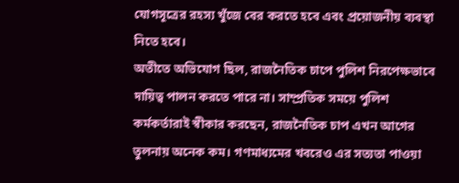যোগসূত্রের রহস্য খুঁজে বের করতে হবে এবং প্রয়োজনীয় ব্যবস্থা নিতে হবে।
অতীতে অভিযোগ ছিল, রাজনৈতিক চাপে পুলিশ নিরপেক্ষভাবে দায়িত্ব পালন করতে পারে না। সাম্প্রতিক সময়ে পুলিশ কর্মকর্তারাই স্বীকার করছেন, রাজনৈতিক চাপ এখন আগের তুলনায় অনেক কম। গণমাধ্যমের খবরেও এর সত্যতা পাওয়া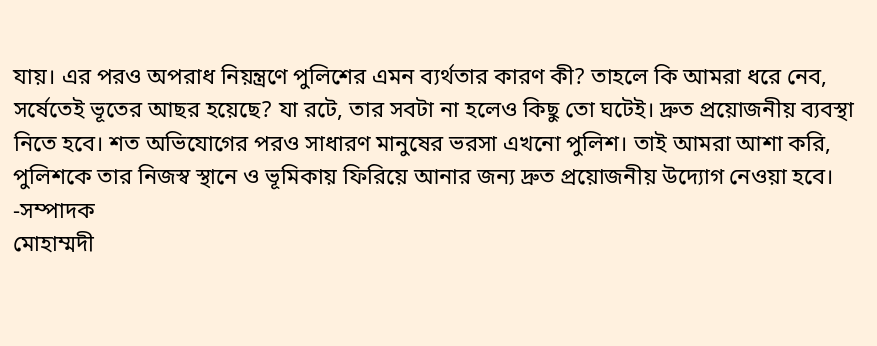যায়। এর পরও অপরাধ নিয়ন্ত্রণে পুলিশের এমন ব্যর্থতার কারণ কী? তাহলে কি আমরা ধরে নেব, সর্ষেতেই ভূতের আছর হয়েছে? যা রটে, তার সবটা না হলেও কিছু তো ঘটেই। দ্রুত প্রয়োজনীয় ব্যবস্থা নিতে হবে। শত অভিযোগের পরও সাধারণ মানুষের ভরসা এখনো পুলিশ। তাই আমরা আশা করি, পুলিশকে তার নিজস্ব স্থানে ও ভূমিকায় ফিরিয়ে আনার জন্য দ্রুত প্রয়োজনীয় উদ্যোগ নেওয়া হবে।
-সম্পাদক
মোহাম্মদী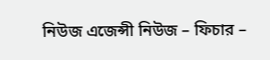নিউজ এজেন্সী নিউজ – ফিচার –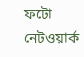ফটো নেটওয়ার্ক